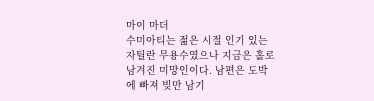마이 마더
수미아티는 젊은 시절 인기 있는 자틸란 무용수였으나 지금은 홀로 남겨진 미망인이다. 남편은 도박에 빠져 빚만 남기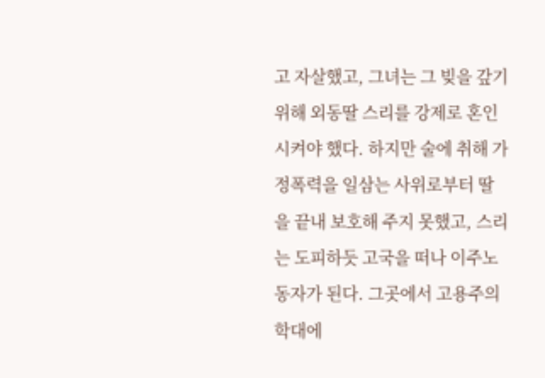고 자살했고, 그녀는 그 빚을 갚기 위해 외동딸 스리를 강제로 혼인시켜야 했다. 하지만 술에 취해 가정폭력을 일삼는 사위로부터 딸을 끝내 보호해 주지 못했고, 스리는 도피하듯 고국을 떠나 이주노동자가 된다. 그곳에서 고용주의 학대에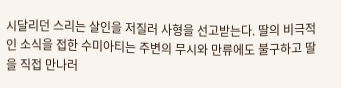시달리던 스리는 살인을 저질러 사형을 선고받는다. 딸의 비극적인 소식을 접한 수미아티는 주변의 무시와 만류에도 불구하고 딸을 직접 만나러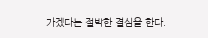가겠다는 절박한 결심을 한다.